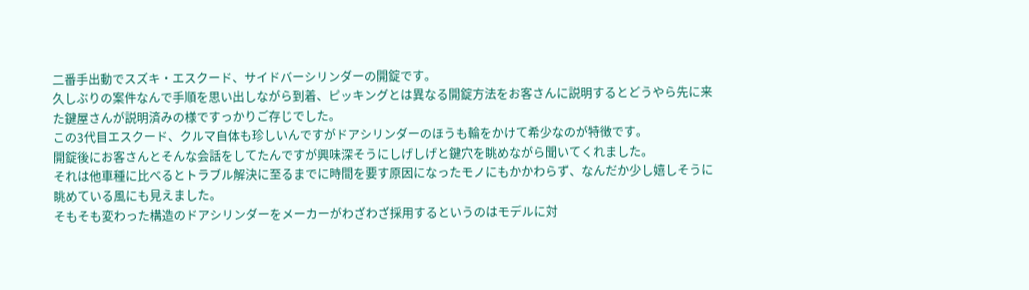二番手出動でスズキ・エスクード、サイドバーシリンダーの開錠です。
久しぶりの案件なんで手順を思い出しながら到着、ピッキングとは異なる開錠方法をお客さんに説明するとどうやら先に来た鍵屋さんが説明済みの様ですっかりご存じでした。
この3代目エスクード、クルマ自体も珍しいんですがドアシリンダーのほうも輪をかけて希少なのが特徴です。
開錠後にお客さんとそんな会話をしてたんですが興味深そうにしげしげと鍵穴を眺めながら聞いてくれました。
それは他車種に比べるとトラブル解決に至るまでに時間を要す原因になったモノにもかかわらず、なんだか少し嬉しそうに眺めている風にも見えました。
そもそも変わった構造のドアシリンダーをメーカーがわざわざ採用するというのはモデルに対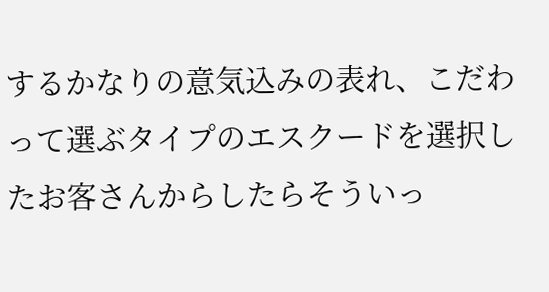するかなりの意気込みの表れ、こだわって選ぶタイプのエスクードを選択したお客さんからしたらそういっ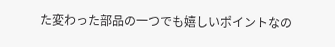た変わった部品の一つでも嬉しいポイントなの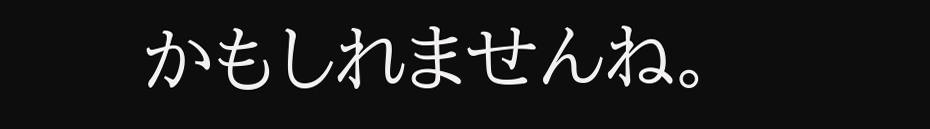かもしれませんね。